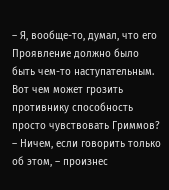– Я, вообще-то, думал, что его Проявление должно было быть чем-то наступательным. Вот чем может грозить противнику способность просто чувствовать Гриммов?
– Ничем, если говорить только об этом, – произнес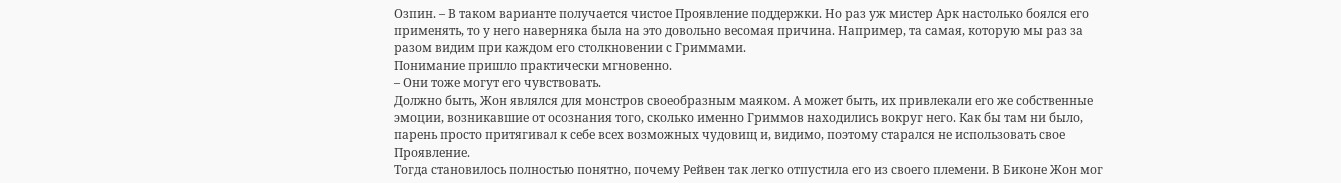Озпин. – В таком варианте получается чистое Проявление поддержки. Но раз уж мистер Арк настолько боялся его применять, то у него наверняка была на это довольно весомая причина. Например, та самая, которую мы раз за разом видим при каждом его столкновении с Гриммами.
Понимание пришло практически мгновенно.
– Они тоже могут его чувствовать.
Должно быть, Жон являлся для монстров своеобразным маяком. А может быть, их привлекали его же собственные эмоции, возникавшие от осознания того, сколько именно Гриммов находились вокруг него. Как бы там ни было, парень просто притягивал к себе всех возможных чудовищ и, видимо, поэтому старался не использовать свое Проявление.
Тогда становилось полностью понятно, почему Рейвен так легко отпустила его из своего племени. В Биконе Жон мог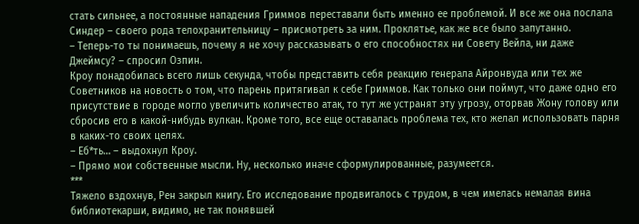стать сильнее, а постоянные нападения Гриммов переставали быть именно ее проблемой. И все же она послала Синдер – своего рода телохранительницу – присмотреть за ним. Проклятье, как же все было запутанно.
– Теперь-то ты понимаешь, почему я не хочу рассказывать о его способностях ни Совету Вейла, ни даже Джеймсу? – спросил Озпин.
Кроу понадобилась всего лишь секунда, чтобы представить себя реакцию генерала Айронвуда или тех же Советников на новость о том, что парень притягивал к себе Гриммов. Как только они поймут, что даже одно его присутствие в городе могло увеличить количество атак, то тут же устранят эту угрозу, оторвав Жону голову или сбросив его в какой-нибудь вулкан. Кроме того, все еще оставалась проблема тех, кто желал использовать парня в каких-то своих целях.
– Еб*ть… – выдохнул Кроу.
– Прямо мои собственные мысли. Ну, несколько иначе сформулированные, разумеется.
***
Тяжело вздохнув, Рен закрыл книгу. Его исследование продвигалось с трудом, в чем имелась немалая вина библиотекарши, видимо, не так понявшей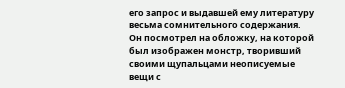его запрос и выдавшей ему литературу весьма сомнительного содержания. Он посмотрел на обложку, на которой был изображен монстр, творивший своими щупальцами неописуемые вещи с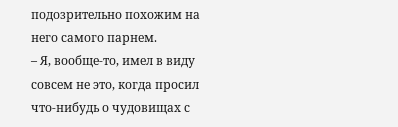подозрительно похожим на него самого парнем.
– Я, вообще-то, имел в виду совсем не это, когда просил что-нибудь о чудовищах с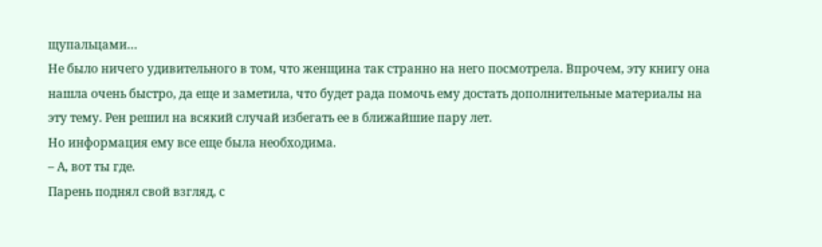щупальцами…
Не было ничего удивительного в том, что женщина так странно на него посмотрела. Впрочем, эту книгу она нашла очень быстро, да еще и заметила, что будет рада помочь ему достать дополнительные материалы на эту тему. Рен решил на всякий случай избегать ее в ближайшие пару лет.
Но информация ему все еще была необходима.
– А, вот ты где.
Парень поднял свой взгляд, с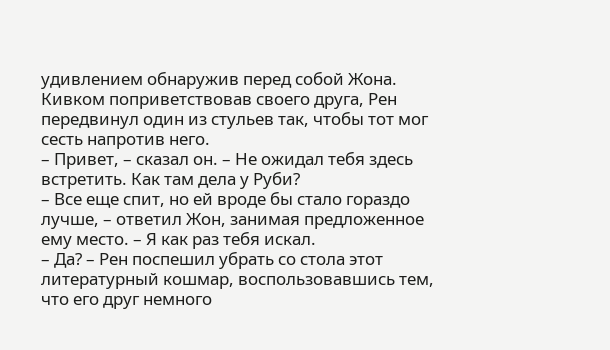удивлением обнаружив перед собой Жона. Кивком поприветствовав своего друга, Рен передвинул один из стульев так, чтобы тот мог сесть напротив него.
– Привет, – сказал он. – Не ожидал тебя здесь встретить. Как там дела у Руби?
– Все еще спит, но ей вроде бы стало гораздо лучше, – ответил Жон, занимая предложенное ему место. – Я как раз тебя искал.
– Да? – Рен поспешил убрать со стола этот литературный кошмар, воспользовавшись тем, что его друг немного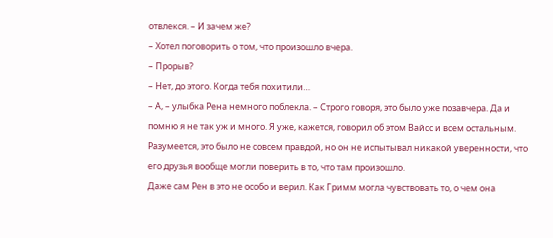отвлекся. – И зачем же?
– Хотел поговорить о том, что произошло вчера.
– Прорыв?
– Нет, до этого. Когда тебя похитили…
– А, – улыбка Рена немного поблекла. – Строго говоря, это было уже позавчера. Да и помню я не так уж и много. Я уже, кажется, говорил об этом Вайсс и всем остальным.
Разумеется, это было не совсем правдой, но он не испытывал никакой уверенности, что его друзья вообще могли поверить в то, что там произошло.
Даже сам Рен в это не особо и верил. Как Гримм могла чувствовать то, о чем она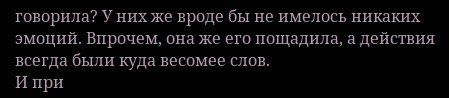говорила? У них же вроде бы не имелось никаких эмоций. Впрочем, она же его пощадила, а действия всегда были куда весомее слов.
И при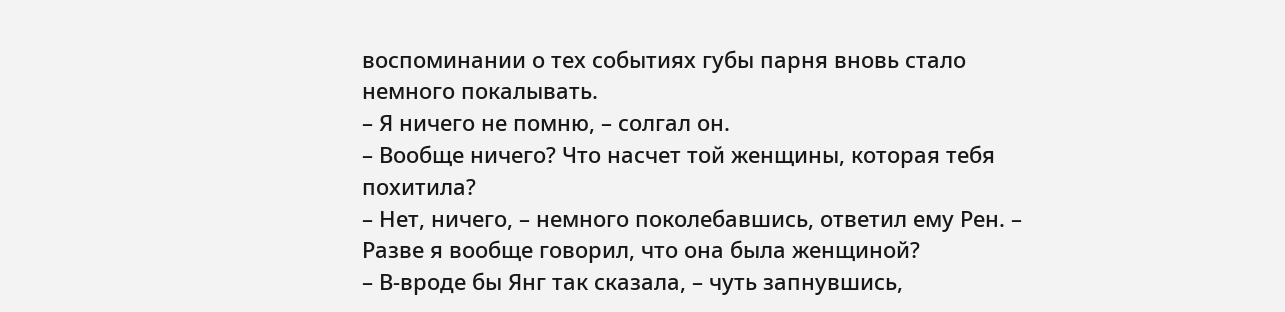воспоминании о тех событиях губы парня вновь стало немного покалывать.
– Я ничего не помню, – солгал он.
– Вообще ничего? Что насчет той женщины, которая тебя похитила?
– Нет, ничего, – немного поколебавшись, ответил ему Рен. – Разве я вообще говорил, что она была женщиной?
– В-вроде бы Янг так сказала, – чуть запнувшись,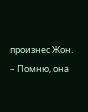произнес Жон. – Помню, она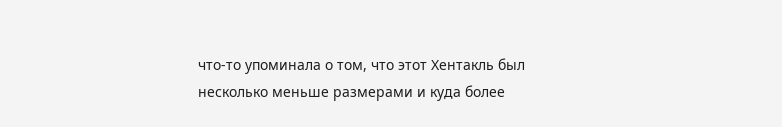что-то упоминала о том, что этот Хентакль был несколько меньше размерами и куда более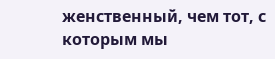женственный, чем тот, с которым мы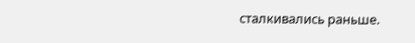сталкивались раньше.